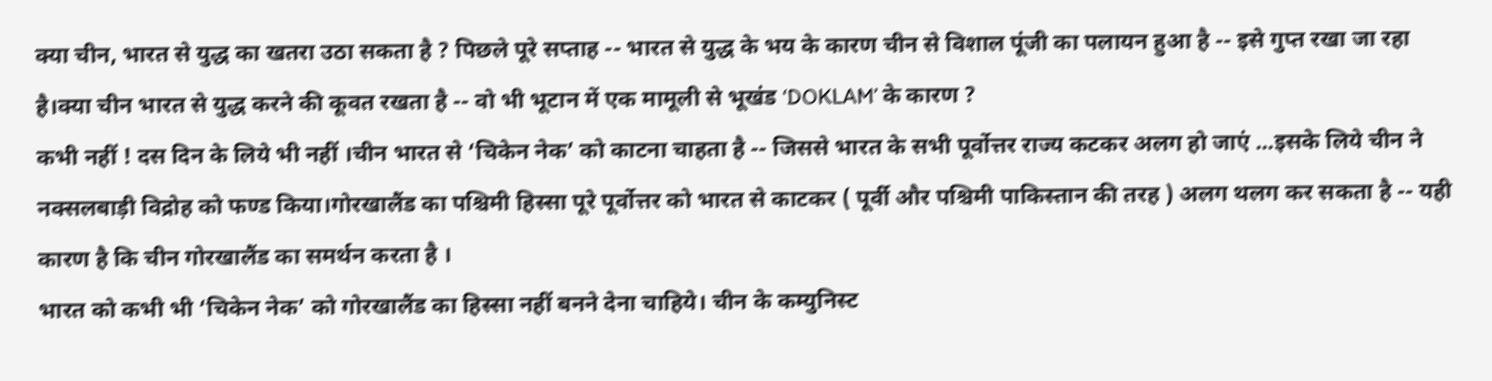क्या चीन, भारत से युद्ध का खतरा उठा सकता है ? पिछले पूरे सप्ताह -- भारत से युद्ध के भय के कारण चीन से विशाल पूंजी का पलायन हुआ है -- इसे गुप्त रखा जा रहा है।क्या चीन भारत से युद्ध करने की कूवत रखता है -- वो भी भूटान में एक मामूली से भूखंड ‘DOKLAM’ के कारण ?
कभी नहीं ! दस दिन के लिये भी नहीं ।चीन भारत से ‘चिकेन नेक’ को काटना चाहता है -- जिससे भारत के सभी पूर्वोत्तर राज्य कटकर अलग हो जाएं ...इसके लिये चीन ने नक्सलबाड़ी विद्रोह को फण्ड किया।गोरखालैंड का पश्चिमी हिस्सा पूरे पूर्वोत्तर को भारत से काटकर ( पूर्वी और पश्चिमी पाकिस्तान की तरह ) अलग थलग कर सकता है -- यही कारण है कि चीन गोरखालैंड का समर्थन करता है ।
भारत को कभी भी ‘चिकेन नेक’ को गोरखालैंड का हिस्सा नहीं बनने देना चाहिये। चीन के कम्युनिस्ट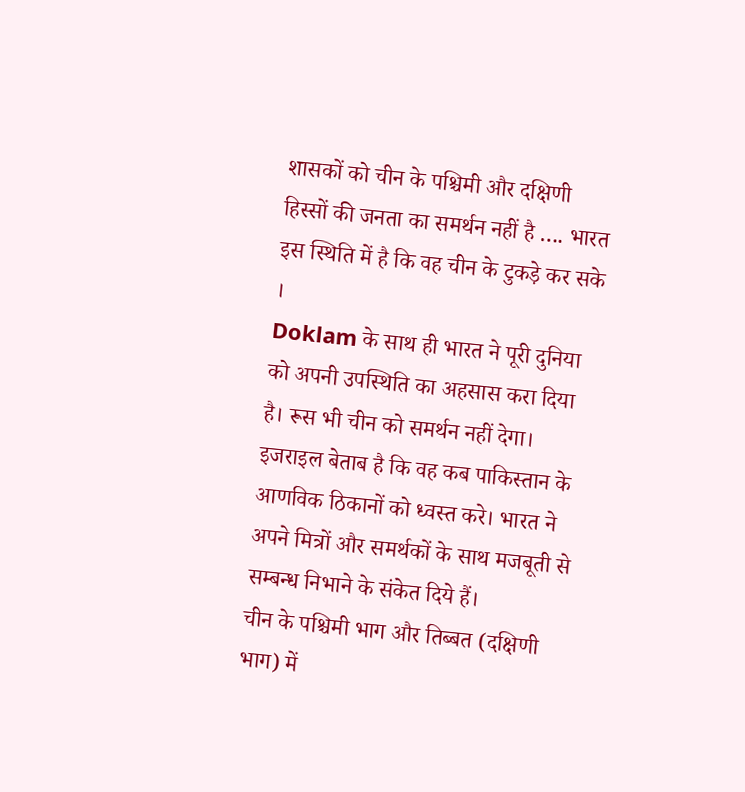शासकों को चीन के पश्चिमी और दक्षिणी हिस्सों की जनता का समर्थन नहीं है …. भारत इस स्थिति में है कि वह चीन के टुकड़े कर सके ।
Doklam के साथ ही भारत ने पूरी दुनिया को अपनी उपस्थिति का अहसास करा दिया है। रूस भी चीन को समर्थन नहीं देगा। इजराइल बेताब है कि वह कब पाकिस्तान के आणविक ठिकानों को ध्वस्त करे। भारत ने अपने मित्रों और समर्थकों के साथ मजबूती से सम्बन्ध निभाने के संकेत दिये हैं।
चीन के पश्चिमी भाग और तिब्बत (दक्षिणी भाग) में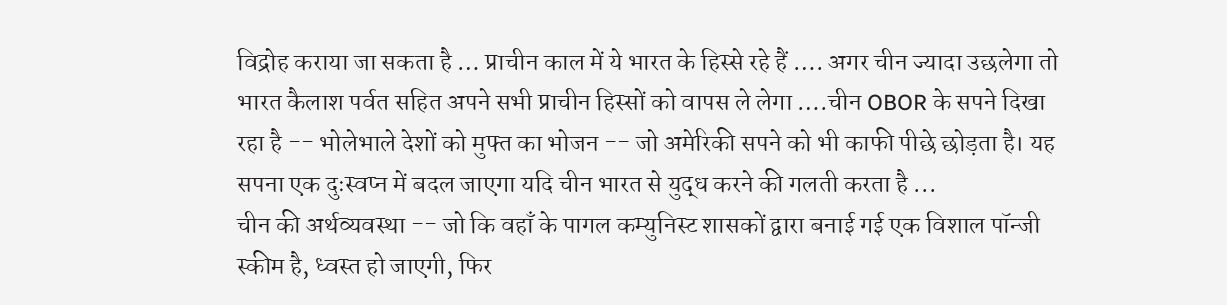विद्रोह कराया जा सकता है … प्राचीन काल में ये भारत के हिस्से रहे हैं …. अगर चीन ज्यादा उछलेगा तो भारत कैलाश पर्वत सहित अपने सभी प्राचीन हिस्सों को वापस ले लेगा ….चीन OBOR के सपने दिखा रहा है -- भोलेभाले देशों को मुफ्त का भोजन -- जो अमेरिकी सपने को भी काफी पीछे छोड़ता है। यह सपना एक दुःस्वप्न में बदल जाएगा यदि चीन भारत से युद्ध करने की गलती करता है ...
चीन की अर्थव्यवस्था -- जो कि वहाँ के पागल कम्युनिस्ट शासकों द्वारा बनाई गई एक विशाल पॉन्जी स्कीम है, ध्वस्त हो जाएगी, फिर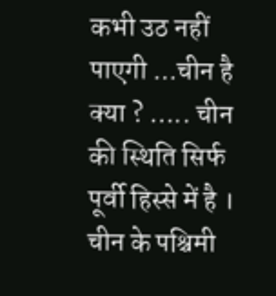कभी उठ नहीं पाएगी ...चीन है क्या ? ….. चीन की स्थिति सिर्फ पूर्वी हिस्से में है । चीन के पश्चिमी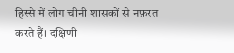हिस्से में लोग चीनी शासकों से नफ़रत करते हैं। दक्षिणी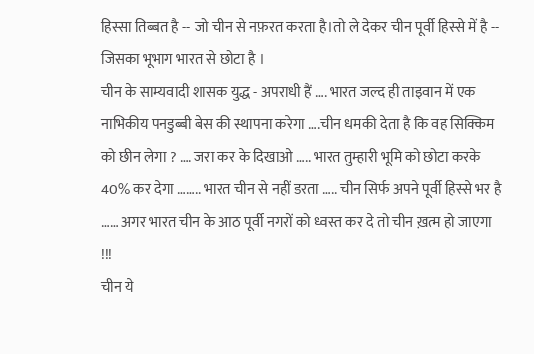हिस्सा तिब्बत है -- जो चीन से नफ़रत करता है।तो ले देकर चीन पूर्वी हिस्से में है -- जिसका भूभाग भारत से छोटा है ।
चीन के साम्यवादी शासक युद्ध - अपराधी हैं …. भारत जल्द ही ताइवान में एक नाभिकीय पनडुब्बी बेस की स्थापना करेगा ….चीन धमकी देता है कि वह सिक्किम को छीन लेगा ? …. जरा कर के दिखाओ ….. भारत तुम्हारी भूमि को छोटा करके 40% कर देगा …….. भारत चीन से नहीं डरता ….. चीन सिर्फ अपने पूर्वी हिस्से भर है …… अगर भारत चीन के आठ पूर्वी नगरों को ध्वस्त कर दे तो चीन ख़त्म हो जाएगा !!!
चीन ये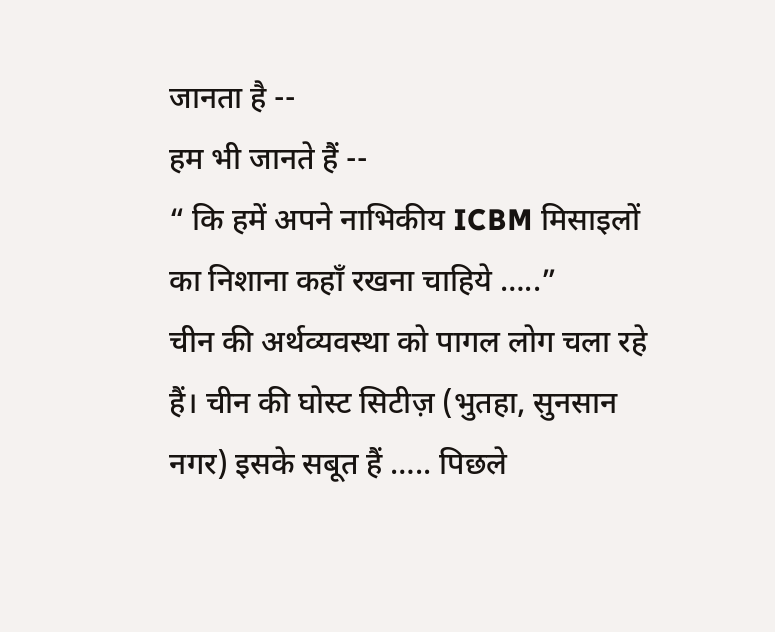जानता है --
हम भी जानते हैं --
“ कि हमें अपने नाभिकीय ICBM मिसाइलों का निशाना कहाँ रखना चाहिये …..”
चीन की अर्थव्यवस्था को पागल लोग चला रहे हैं। चीन की घोस्ट सिटीज़ (भुतहा, सुनसान नगर) इसके सबूत हैं ….. पिछले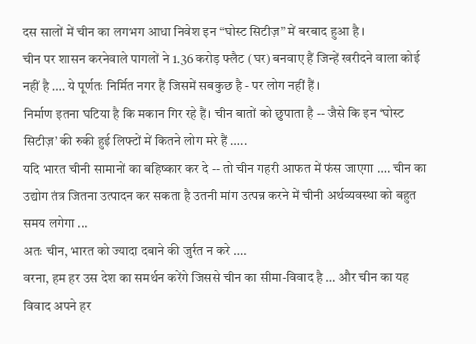दस सालों में चीन का लगभग आधा निवेश इन “घोस्ट सिटीज़” में बरबाद हुआ है ।
चीन पर शासन करनेवाले पागलों ने 1.36 करोड़ फ्लैट (घर) बनवाए हैं जिन्हें खरीदने वाला कोई नहीं है …. ये पूर्णतः निर्मित नगर हैं जिसमें सबकुछ है - पर लोग नहीं हैं ।
निर्माण इतना घटिया है कि मकान गिर रहे हैं। चीन बातों को छुपाता है -- जैसे कि इन ‘घोस्ट सिटीज़’ की रुकी हुई लिफ्टों में कितने लोग मरे हैं …..
यदि भारत चीनी सामानों का बहिष्कार कर दे -- तो चीन गहरी आफत में फंस जाएगा …. चीन का उद्योग तंत्र जितना उत्पादन कर सकता है उतनी मांग उत्पन्न करने में चीनी अर्थव्यवस्था को बहुत समय लगेगा ...
अतः चीन, भारत को ज्यादा दबाने की जुर्रत न करे ….
वरना, हम हर उस देश का समर्थन करेंगे जिससे चीन का सीमा-विवाद है … और चीन का यह विवाद अपने हर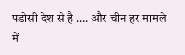पडोसी देश से है …. और चीन हर मामले में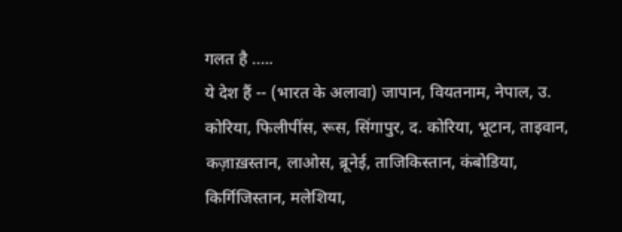गलत है …..
ये देश हैं -- (भारत के अलावा) जापान, वियतनाम, नेपाल, उ. कोरिया, फिलीपींस, रूस, सिंगापुर, द. कोरिया, भूटान, ताइवान, कज़ाख़स्तान, लाओस, ब्रूनेई, ताजिकिस्तान, कंबोडिया, किर्गिजिस्तान, मलेशिया,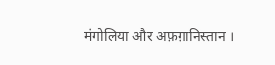मंगोलिया और अफ़ग़ानिस्तान ।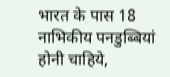भारत के पास 18 नाभिकीय पनडुब्बियां होनी चाहिये,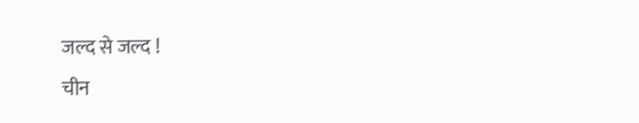जल्द से जल्द !
चीन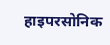हाइपरसोनिक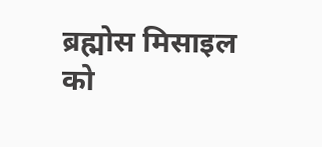ब्रह्मोस मिसाइल को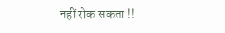नहीं रोक सकता !!